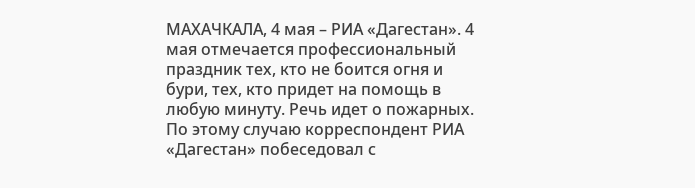МАХАЧКАЛА, 4 мая – РИА «Дагестан». 4 мая отмечается профессиональный праздник тех, кто не боится огня и бури, тех, кто придет на помощь в любую минуту. Речь идет о пожарных. По этому случаю корреспондент РИА «Дагестан» побеседовал с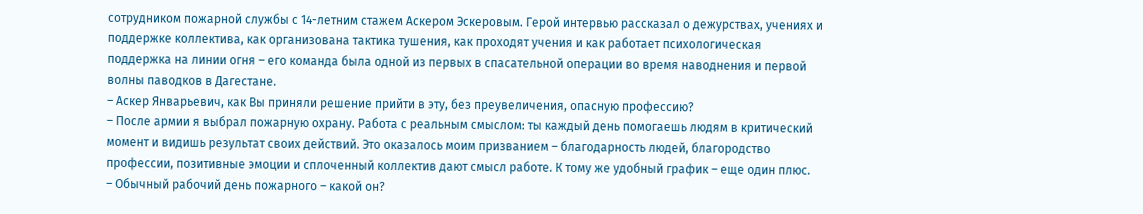сотрудником пожарной службы с 14-летним стажем Аскером Эскеровым. Герой интервью рассказал о дежурствах, учениях и поддержке коллектива, как организована тактика тушения, как проходят учения и как работает психологическая поддержка на линии огня – его команда была одной из первых в спасательной операции во время наводнения и первой волны паводков в Дагестане.
– Аскер Январьевич, как Вы приняли решение прийти в эту, без преувеличения, опасную профессию?
– После армии я выбрал пожарную охрану. Работа с реальным смыслом: ты каждый день помогаешь людям в критический момент и видишь результат своих действий. Это оказалось моим призванием – благодарность людей, благородство профессии, позитивные эмоции и сплоченный коллектив дают смысл работе. К тому же удобный график – еще один плюс.
– Обычный рабочий день пожарного – какой он?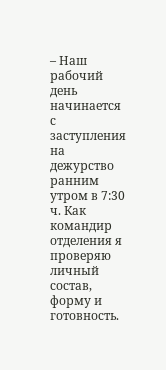– Наш рабочий день начинается с заступления на дежурство ранним утром в 7:30 ч. Как командир отделения я проверяю личный состав, форму и готовность.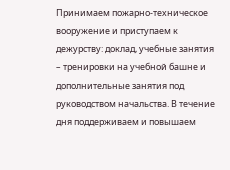Принимаем пожарно-техническое вооружение и приступаем к дежурству: доклад, учебные занятия – тренировки на учебной башне и дополнительные занятия под руководством начальства. В течение дня поддерживаем и повышаем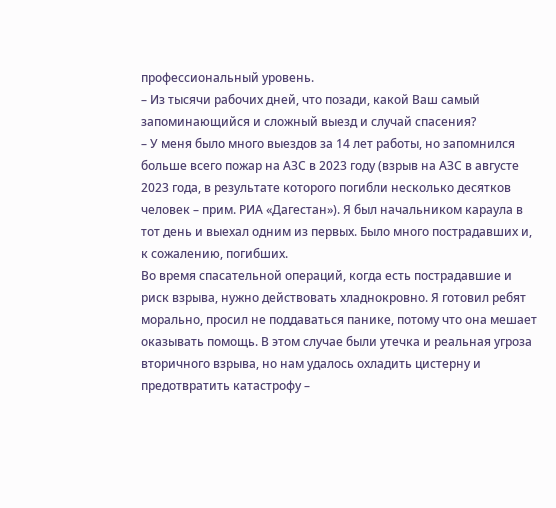профессиональный уровень.
– Из тысячи рабочих дней, что позади, какой Ваш самый запоминающийся и сложный выезд и случай спасения?
– У меня было много выездов за 14 лет работы, но запомнился больше всего пожар на АЗС в 2023 году (взрыв на АЗС в августе 2023 года, в результате которого погибли несколько десятков человек – прим. РИА «Дагестан»). Я был начальником караула в тот день и выехал одним из первых. Было много пострадавших и, к сожалению, погибших.
Во время спасательной операций, когда есть пострадавшие и риск взрыва, нужно действовать хладнокровно. Я готовил ребят морально, просил не поддаваться панике, потому что она мешает оказывать помощь. В этом случае были утечка и реальная угроза вторичного взрыва, но нам удалось охладить цистерну и предотвратить катастрофу –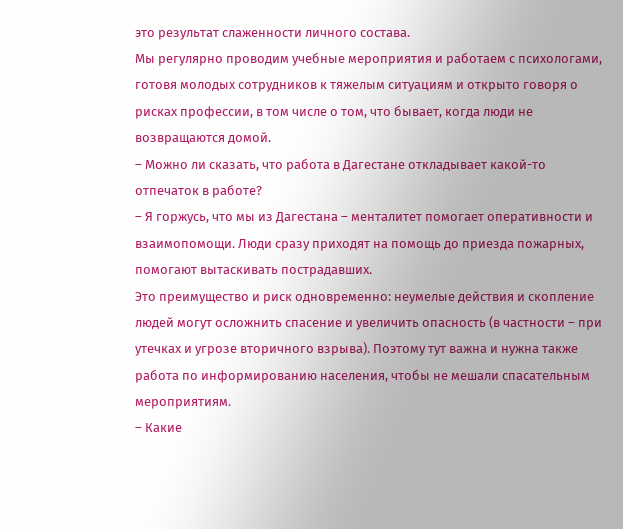это результат слаженности личного состава.
Мы регулярно проводим учебные мероприятия и работаем с психологами, готовя молодых сотрудников к тяжелым ситуациям и открыто говоря о рисках профессии, в том числе о том, что бывает, когда люди не возвращаются домой.
– Можно ли сказать, что работа в Дагестане откладывает какой-то отпечаток в работе?
– Я горжусь, что мы из Дагестана – менталитет помогает оперативности и взаимопомощи. Люди сразу приходят на помощь до приезда пожарных, помогают вытаскивать пострадавших.
Это преимущество и риск одновременно: неумелые действия и скопление людей могут осложнить спасение и увеличить опасность (в частности – при утечках и угрозе вторичного взрыва). Поэтому тут важна и нужна также работа по информированию населения, чтобы не мешали спасательным мероприятиям.
– Какие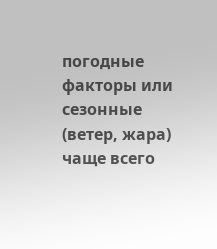погодные факторы или сезонные (ветер, жара) чаще всего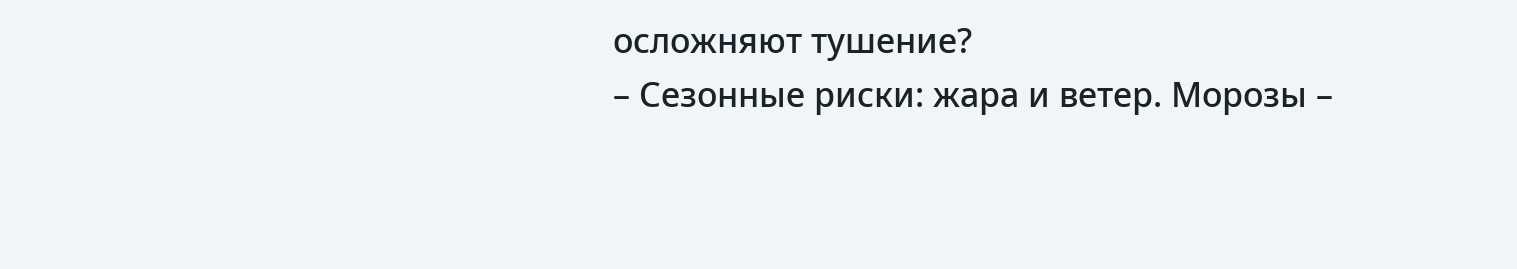осложняют тушение?
– Сезонные риски: жара и ветер. Морозы –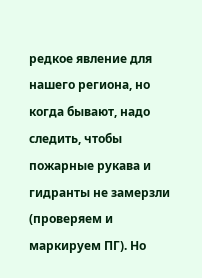редкое явление для нашего региона, но когда бывают, надо следить, чтобы пожарные рукава и гидранты не замерзли (проверяем и маркируем ПГ). Но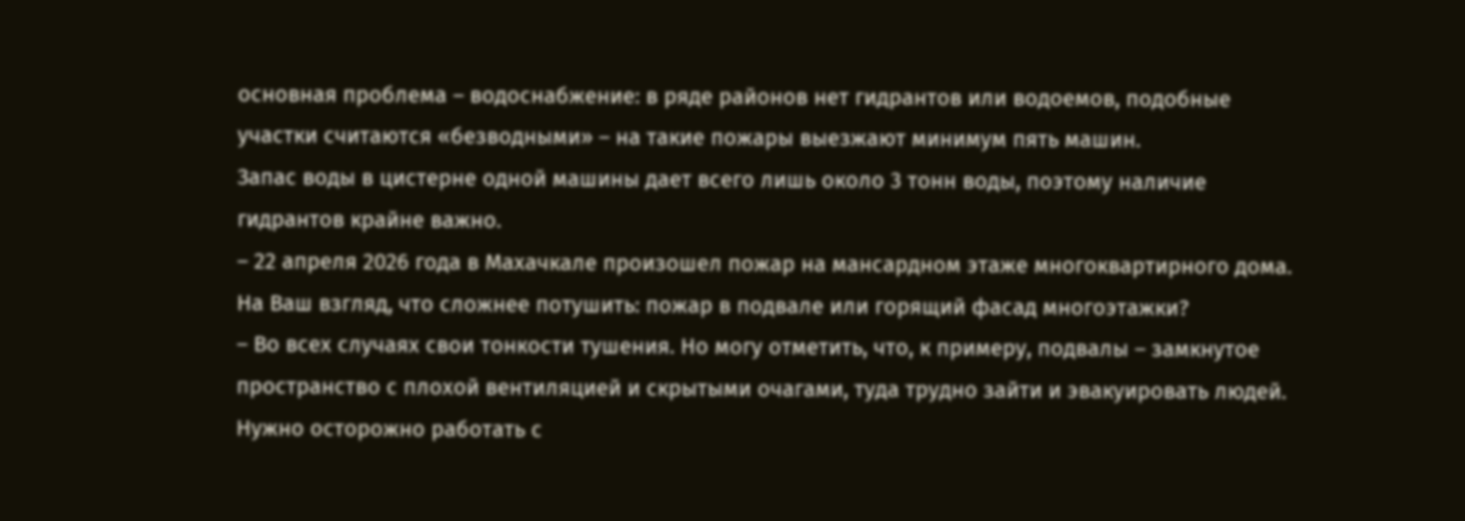основная проблема – водоснабжение: в ряде районов нет гидрантов или водоемов, подобные участки считаются «безводными» – на такие пожары выезжают минимум пять машин.
Запас воды в цистерне одной машины дает всего лишь около 3 тонн воды, поэтому наличие гидрантов крайне важно.
– 22 апреля 2026 года в Махачкале произошел пожар на мансардном этаже многоквартирного дома. На Ваш взгляд, что сложнее потушить: пожар в подвале или горящий фасад многоэтажки?
– Во всех случаях свои тонкости тушения. Но могу отметить, что, к примеру, подвалы – замкнутое пространство с плохой вентиляцией и скрытыми очагами, туда трудно зайти и эвакуировать людей. Нужно осторожно работать с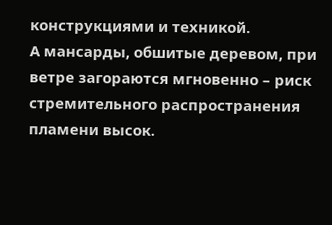конструкциями и техникой.
А мансарды, обшитые деревом, при ветре загораются мгновенно – риск стремительного распространения пламени высок.